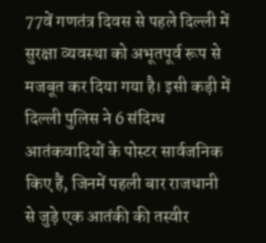77वें गणतंत्र दिवस से पहले दिल्ली में सुरक्षा व्यवस्था को अभूतपूर्व रूप से मजबूत कर दिया गया है। इसी कड़ी में दिल्ली पुलिस ने 6 संदिग्ध आतंकवादियों के पोस्टर सार्वजनिक किए हैं, जिनमें पहली बार राजधानी से जुड़े एक आतंकी की तस्वीर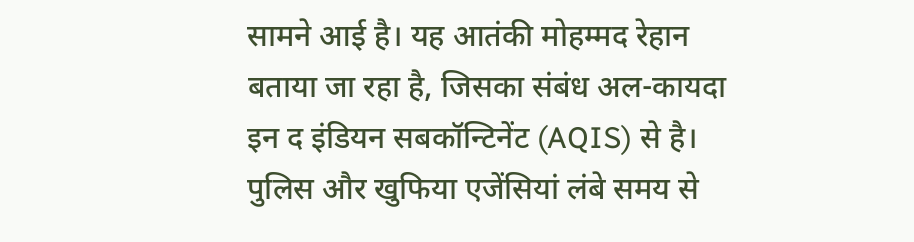सामने आई है। यह आतंकी मोहम्मद रेहान बताया जा रहा है, जिसका संबंध अल-कायदा इन द इंडियन सबकॉन्टिनेंट (AQIS) से है। पुलिस और खुफिया एजेंसियां लंबे समय से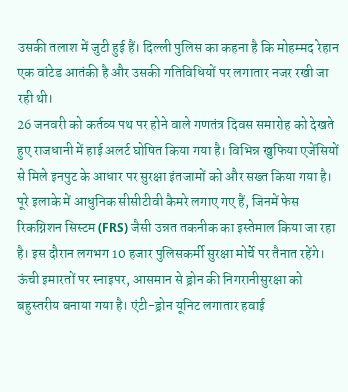उसकी तलाश में जुटी हुई हैं। दिल्ली पुलिस का कहना है कि मोहम्मद रेहान एक वांटेड आतंकी है और उसकी गतिविधियों पर लगातार नजर रखी जा रही थी।
26 जनवरी को कर्तव्य पथ पर होने वाले गणतंत्र दिवस समारोह को देखते हुए राजधानी में हाई अलर्ट घोषित किया गया है। विभिन्न खुफिया एजेंसियों से मिले इनपुट के आधार पर सुरक्षा इंतजामों को और सख्त किया गया है। पूरे इलाके में आधुनिक सीसीटीवी कैमरे लगाए गए हैं, जिनमें फेस रिकग्निशन सिस्टम (FRS) जैसी उन्नत तकनीक का इस्तेमाल किया जा रहा है। इस दौरान लगभग 10 हजार पुलिसकर्मी सुरक्षा मोर्चे पर तैनात रहेंगे।
ऊंची इमारतों पर स्नाइपर, आसमान से ड्रोन की निगरानीसुरक्षा को बहुस्तरीय बनाया गया है। एंटी-ड्रोन यूनिट लगातार हवाई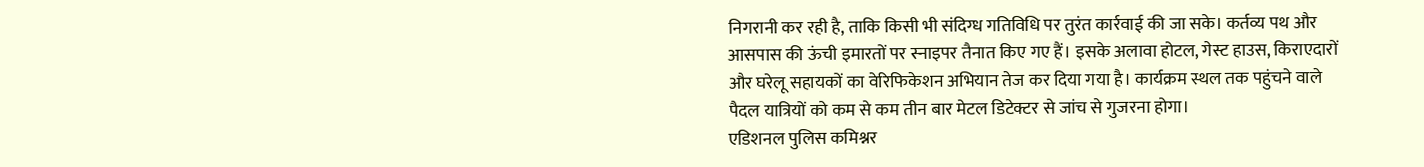निगरानी कर रही है, ताकि किसी भी संदिग्ध गतिविधि पर तुरंत कार्रवाई की जा सके। कर्तव्य पथ और आसपास की ऊंची इमारतों पर स्नाइपर तैनात किए गए हैं। इसके अलावा होटल, गेस्ट हाउस, किराएदारों और घरेलू सहायकों का वेरिफिकेशन अभियान तेज कर दिया गया है। कार्यक्रम स्थल तक पहुंचने वाले पैदल यात्रियों को कम से कम तीन बार मेटल डिटेक्टर से जांच से गुजरना होगा।
एडिशनल पुलिस कमिश्नर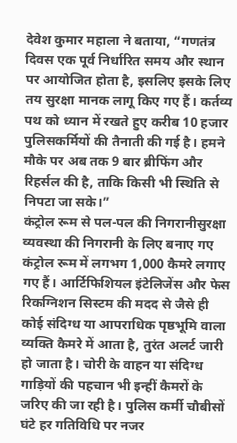देवेश कुमार महाला ने बताया, “गणतंत्र दिवस एक पूर्व निर्धारित समय और स्थान पर आयोजित होता है, इसलिए इसके लिए तय सुरक्षा मानक लागू किए गए हैं। कर्तव्य पथ को ध्यान में रखते हुए करीब 10 हजार पुलिसकर्मियों की तैनाती की गई है। हमने मौके पर अब तक 9 बार ब्रीफिंग और रिहर्सल की है, ताकि किसी भी स्थिति से निपटा जा सके।”
कंट्रोल रूम से पल-पल की निगरानीसुरक्षा व्यवस्था की निगरानी के लिए बनाए गए कंट्रोल रूम में लगभग 1,000 कैमरे लगाए गए हैं। आर्टिफिशियल इंटेलिजेंस और फेस रिकग्निशन सिस्टम की मदद से जैसे ही कोई संदिग्ध या आपराधिक पृष्ठभूमि वाला व्यक्ति कैमरे में आता है, तुरंत अलर्ट जारी हो जाता है। चोरी के वाहन या संदिग्ध गाड़ियों की पहचान भी इन्हीं कैमरों के जरिए की जा रही है। पुलिस कर्मी चौबीसों घंटे हर गतिविधि पर नजर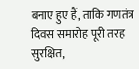बनाए हुए हैं, ताकि गणतंत्र दिवस समारोह पूरी तरह सुरक्षित,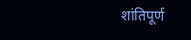शांतिपूर्ण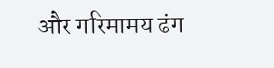और गरिमामय ढंग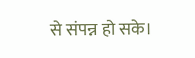से संपन्न हो सके।